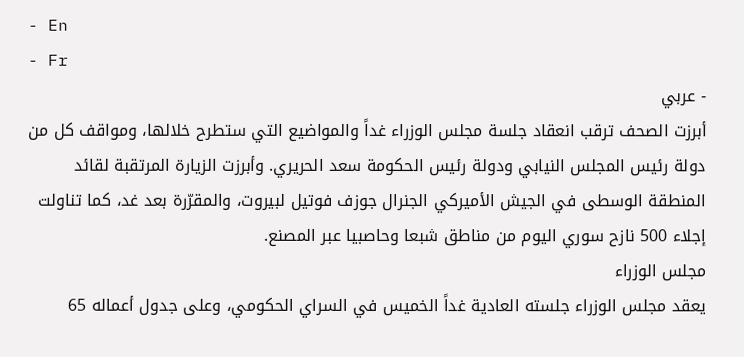- En
- Fr
- عربي
أبرزت الصحف ترقب انعقاد جلسة مجلس الوزراء غداً والمواضيع التي ستطرح خلالها، ومواقف كل من دولة رئيس المجلس النيابي ودولة رئيس الحكومة سعد الحريري. وأبرزت الزيارة المرتقبة لقائد المنطقة الوسطى في الجيش الأميركي الجنرال جوزف فوتيل لبيروت، والمقرّرة بعد غد، كما تناولت إجلاء 500 نازح سوري اليوم من مناطق شبعا وحاصبيا عبر المصنع.
مجلس الوزراء
يعقد مجلس الوزراء جلسته العادية غداً الخميس في السراي الحكومي، وعلى جدول أعماله 65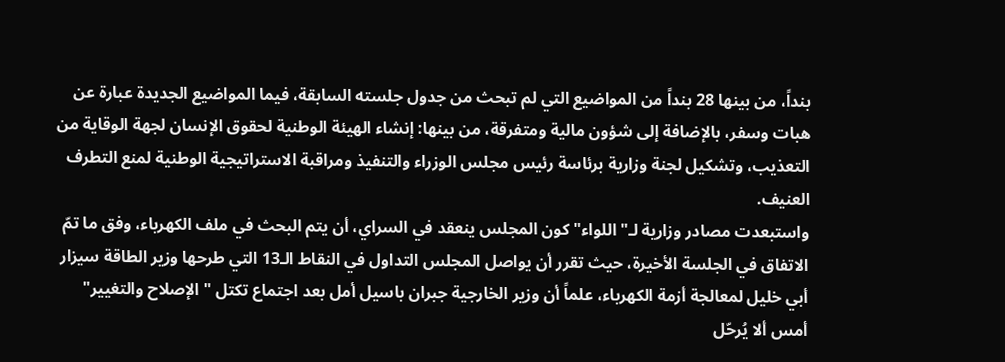بنداً، من بينها 28 بنداً من المواضيع التي لم تبحث من جدول جلسته السابقة، فيما المواضيع الجديدة عبارة عن هبات وسفر، بالإضافة إلى شؤون مالية ومتفرقة، من بينها: إنشاء الهيئة الوطنية لحقوق الإنسان لجهة الوقاية من التعذيب، وتشكيل لجنة وزارية برئاسة رئيس مجلس الوزراء والتنفيذ ومراقبة الاستراتيجية الوطنية لمنع التطرف العنيف.
واستبعدت مصادر وزارية لـ"اللواء" كون المجلس ينعقد في السراي، أن يتم البحث في ملف الكهرباء، وفق ما تمّ الاتفاق في الجلسة الأخيرة، حيث تقرر أن يواصل المجلس التداول في النقاط الـ13 التي طرحها وزير الطاقة سيزار أبي خليل لمعالجة أزمة الكهرباء، علماً أن وزير الخارجية جبران باسيل أمل بعد اجتماع تكتل "الإصلاح والتغيير" أمس ألا يُرحّل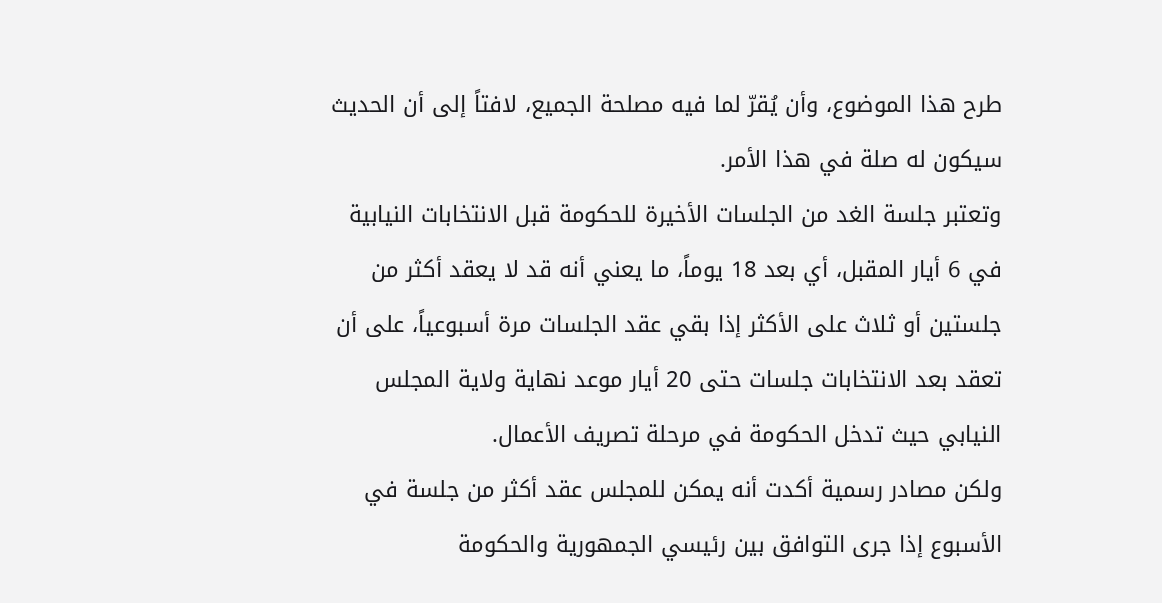طرح هذا الموضوع، وأن يُقرّ لما فيه مصلحة الجميع، لافتاً إلى أن الحديث سيكون له صلة في هذا الأمر.
وتعتبر جلسة الغد من الجلسات الأخيرة للحكومة قبل الانتخابات النيابية في 6 أيار المقبل، أي بعد 18 يوماً، ما يعني أنه قد لا يعقد أكثر من جلستين أو ثلاث على الأكثر إذا بقي عقد الجلسات مرة أسبوعياً، على أن تعقد بعد الانتخابات جلسات حتى 20 أيار موعد نهاية ولاية المجلس النيابي حيث تدخل الحكومة في مرحلة تصريف الأعمال.
ولكن مصادر رسمية أكدت أنه يمكن للمجلس عقد أكثر من جلسة في الأسبوع إذا جرى التوافق بين رئيسي الجمهورية والحكومة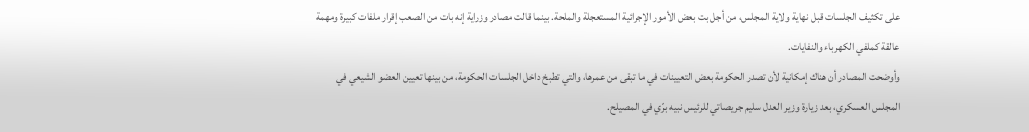على تكثيف الجلسات قبل نهاية ولاية المجلس، من أجل بت بعض الأمور الإجرائية المستعجلة والملحة. بينما قالت مصادر وزراية إنه بات من الصعب إقرار ملفات كبيرة ومهمة عالقة كملفي الكهرباء والنفايات.
وأوضحت المصادر أن هناك إمكانية لأن تصدر الحكومة بعض التعيينات في ما تبقى من عمرها، والتي تطبخ داخل الجلسات الحكومة، من بينها تعيين العضو الشيعي في المجلس العسكري، بعد زيارة وزير العدل سليم جريصاتي للرئيس نبيه برّي في المصيلح.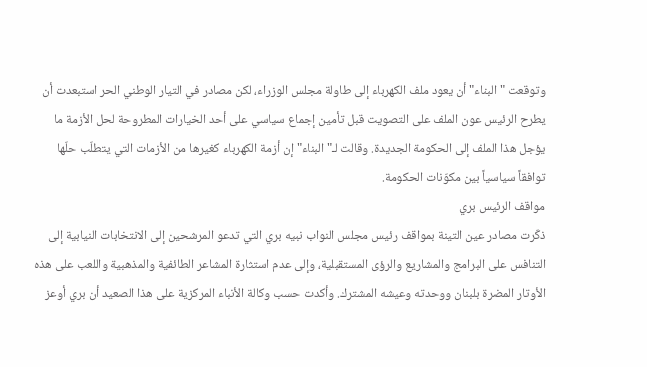وتوقعت "البناء" أن يعود ملف الكهرباء إلى طاولة مجلس الوزراء، لكن مصادر في التيار الوطني الحر استبعدت أن يطرح الرئيس عون الملف على التصويت قبل تأمين إجماع سياسي على أحد الخيارات المطروحة لحل الأزمة ما يؤجل هذا الملف إلى الحكومة الجديدة. وقالت لـ"البناء" إن أزمة الكهرباء كغيرها من الأزمات التي يتطلّب حلّها توافقاً سياسياً بين مكوّنات الحكومة.
مواقف الرئيس بري
ذكّرت مصادر عين التينة بمواقف رئيس مجلس النواب نبيه بري التي تدعو المرشحين إلى الانتخابات النيابية إلى التنافس على البرامج والمشاريع والرؤى المستقبلية، وإلى عدم استثارة المشاعر الطائفية والمذهبية واللعب على هذه الأوتار المضرة بلبنان ووحدته وعيشه المشترك. وأكدت حسب وكالة الأنباء المركزية على هذا الصعيد أن بري أوعز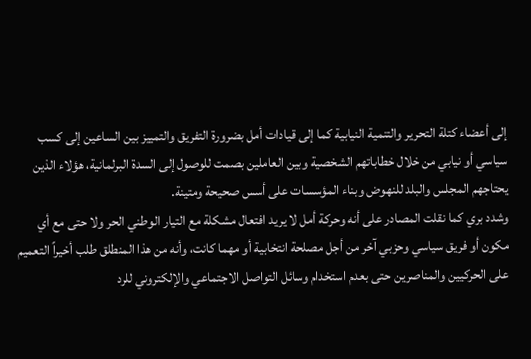إلى أعضاء كتلة التحرير والتنمية النيابية كما إلى قيادات أمل بضرورة التفريق والتمييز بين الساعين إلى كسب سياسي أو نيابي من خلال خطاباتهم الشخصية وبين العاملين بصمت للوصول إلى السدة البرلمانية، هؤلاء الذين يحتاجهم المجلس والبلد للنهوض وبناء المؤسسات على أسس صحيحة ومتينة.
وشدد بري كما نقلت المصادر على أنه وحركة أمل لا يريد افتعال مشكلة مع التيار الوطني الحر ولا حتى مع أي مكون أو فريق سياسي وحزبي آخر من أجل مصلحة انتخابية أو مهما كانت، وأنه من هذا المنطلق طلب أخيراً التعميم على الحركيين والمناصرين حتى بعدم استخدام وسائل التواصل الاجتماعي والإلكتروني للرد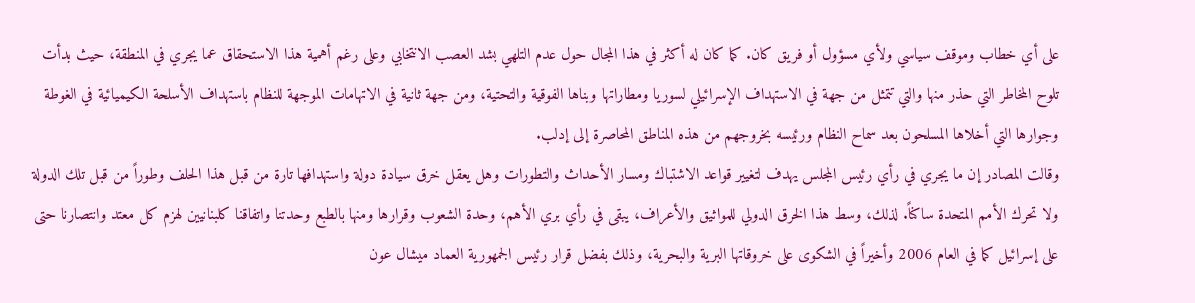على أي خطاب وموقف سياسي ولأي مسؤول أو فريق كان. كما كان له أكثر في هذا المجال حول عدم التلهي بشد العصب الانتخابي وعلى رغم أهمية هذا الاستحقاق عما يجري في المنطقة، حيث بدأت تلوح المخاطر التي حذر منها والتي تتمثل من جهة في الاستهداف الإسرائيلي لسوريا ومطاراتها وبناها الفوقية والتحتية، ومن جهة ثانية في الاتهامات الموجهة للنظام باستهداف الأسلحة الكيميائية في الغوطة وجوارها التي أخلاها المسلحون بعد سماح النظام ورئيسه بخروجهم من هذه المناطق المحاصرة إلى إدلب.
وقالت المصادر إن ما يجري في رأي رئيس المجلس يهدف لتغيير قواعد الاشتباك ومسار الأحداث والتطورات وهل يعقل خرق سيادة دولة واستهدافها تارة من قبل هذا الحلف وطوراً من قبل تلك الدولة ولا تحرك الأمم المتحدة ساكناً. لذلك، وسط هذا الخرق الدولي للمواثيق والأعراف، يبقى في رأي بري الأهم، وحدة الشعوب وقرارها ومنها بالطبع وحدتنا واتفاقنا كلبنانيين لهزم كل معتد وانتصارنا حتى على إسرائيل كما في العام 2006 وأخيراً في الشكوى على خروقاتها البرية والبحرية، وذلك بفضل قرار رئيس الجمهورية العماد ميشال عون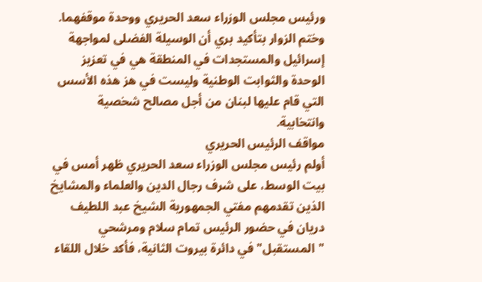ورئيس مجلس الوزراء سعد الحريري ووحدة موقفهما.
وختم الزوار بتأكيد بري أن الوسيلة الفضلى لمواجهة إسرائيل والمستجدات في المنطقة هي في تعزيز الوحدة والثوابت الوطنية وليست في هز هذه الأسس التي قام عليها لبنان من أجل مصالح شخصية وانتخابية.
مواقف الرئيس الحريري
أولم رئيس مجلس الوزراء سعد الحريري ظهر أمس في بيت الوسط، على شرف رجال الدين والعلماء والمشايخ الذين تقدمهم مفتي الجمهورية الشيخ عبد اللطيف دريان في حضور الرئيس تمام سلام ومرشحي "المستقبل" في دائرة بيروت الثانية، فأكد خلال اللقاء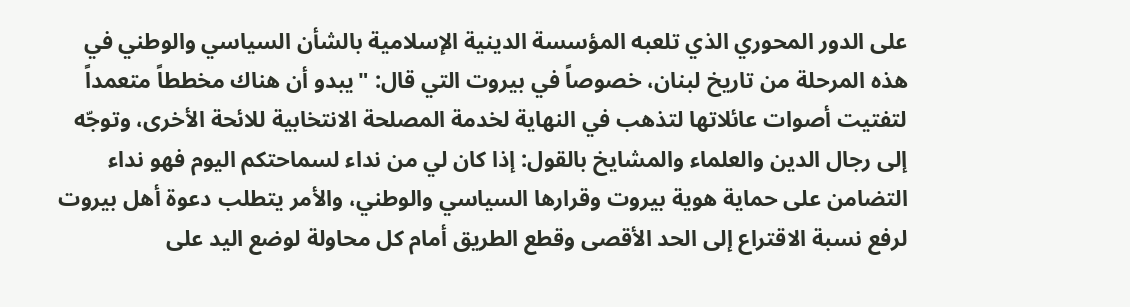على الدور المحوري الذي تلعبه المؤسسة الدينية الإسلامية بالشأن السياسي والوطني في هذه المرحلة من تاريخ لبنان، خصوصاً في بيروت التي قال: "يبدو أن هناك مخططاً متعمداً لتفتيت أصوات عائلاتها لتذهب في النهاية لخدمة المصلحة الانتخابية للائحة الأخرى، وتوجّه إلى رجال الدين والعلماء والمشايخ بالقول: إذا كان لي من نداء لسماحتكم اليوم فهو نداء التضامن على حماية هوية بيروت وقرارها السياسي والوطني، والأمر يتطلب دعوة أهل بيروت لرفع نسبة الاقتراع إلى الحد الأقصى وقطع الطريق أمام كل محاولة لوضع اليد على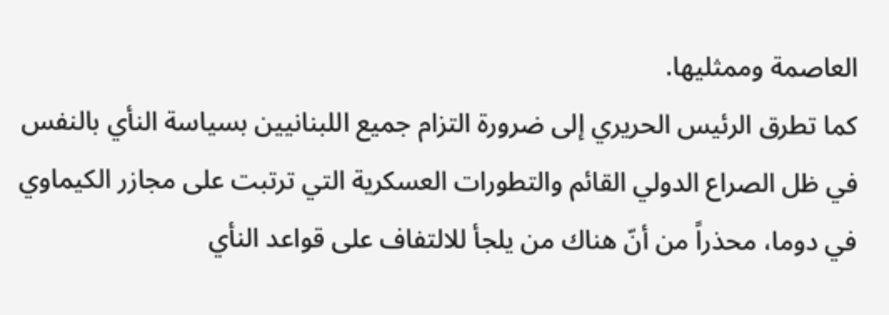العاصمة وممثليها.
كما تطرق الرئيس الحريري إلى ضرورة التزام جميع اللبنانيين بسياسة النأي بالنفس في ظل الصراع الدولي القائم والتطورات العسكرية التي ترتبت على مجازر الكيماوي في دوما، محذراً من أنّ هناك من يلجأ للالتفاف على قواعد النأي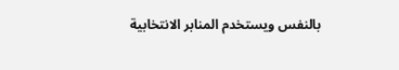بالنفس ويستخدم المنابر الانتخابية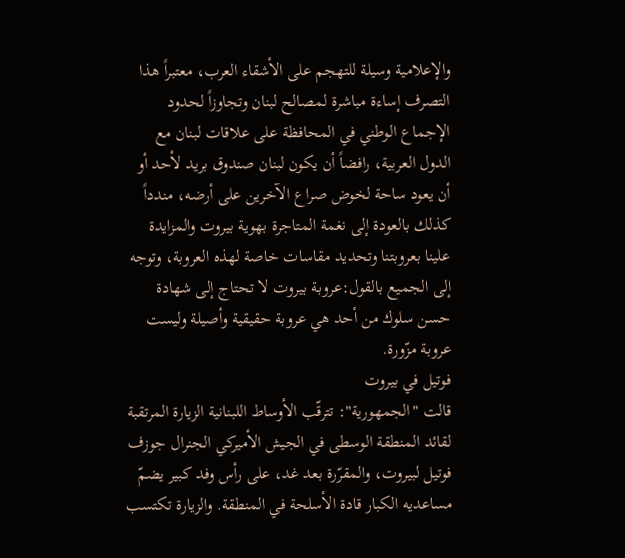والإعلامية وسيلة للتهجم على الأشقاء العرب، معتبراً هذا التصرف إساءة مباشرة لمصالح لبنان وتجاوزاً لحدود الإجماع الوطني في المحافظة على علاقات لبنان مع الدول العربية، رافضاً أن يكون لبنان صندوق بريد لأحد أو أن يعود ساحة لخوض صراع الآخرين على أرضه، مندداً كذلك بالعودة إلى نغمة المتاجرة بهوية بيروت والمزايدة علينا بعروبتنا وتحديد مقاسات خاصة لهذه العروبة، وتوجه إلى الجميع بالقول:عروبة بيروت لا تحتاج إلى شهادة حسن سلوك من أحد هي عروبة حقيقية وأصيلة وليست عروبة مزّورة.
فوتيل في بيروت
قالت "الجمهورية": تترقّب الأوساط اللبنانية الزيارة المرتقبة لقائد المنطقة الوسطى في الجيش الأميركي الجنرال جوزف فوتيل لبيروت، والمقرّرة بعد غد، على رأس وفد كبير يضمّ مساعديه الكبار قادة الأسلحة في المنطقة. والزيارة تكتسب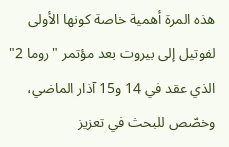هذه المرة أهمية خاصة كونها الأولى لفوتيل إلى بيروت بعد مؤتمر "روما 2" الذي عقد في 14 و15 آذار الماضي، وخصّص للبحث في تعزيز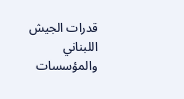قدرات الجيش اللبناني والمؤسسات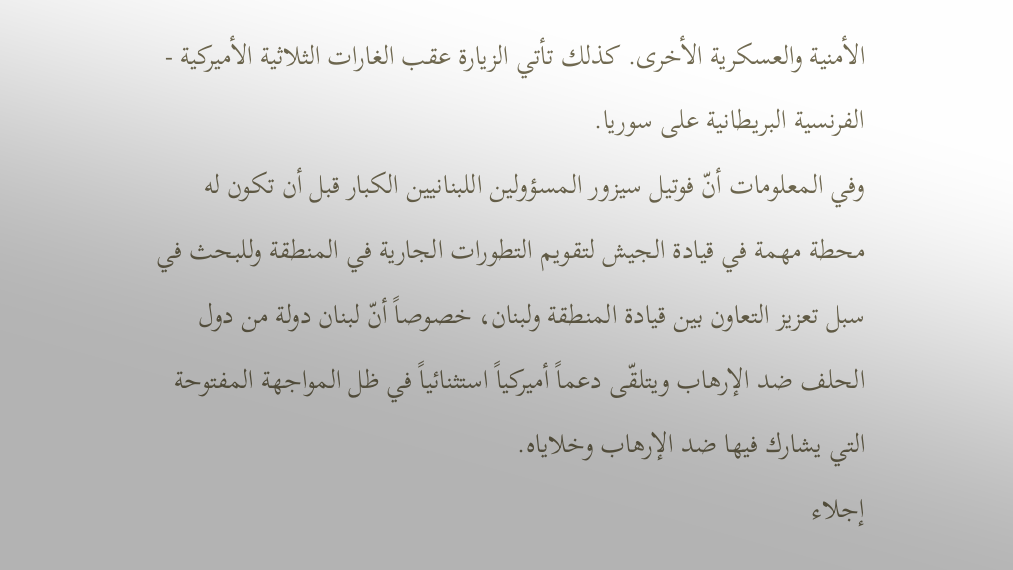الأمنية والعسكرية الأخرى. كذلك تأتي الزيارة عقب الغارات الثلاثية الأميركية - الفرنسية البريطانية على سوريا.
وفي المعلومات أنّ فوتيل سيزور المسؤولين اللبنانيين الكبار قبل أن تكون له محطة مهمة في قيادة الجيش لتقويم التطورات الجارية في المنطقة وللبحث في سبل تعزيز التعاون بين قيادة المنطقة ولبنان، خصوصاً أنّ لبنان دولة من دول الحلف ضد الإرهاب ويتلقّى دعماً أميركياً استثنائياً في ظل المواجهة المفتوحة التي يشارك فيها ضد الإرهاب وخلاياه.
إجلاء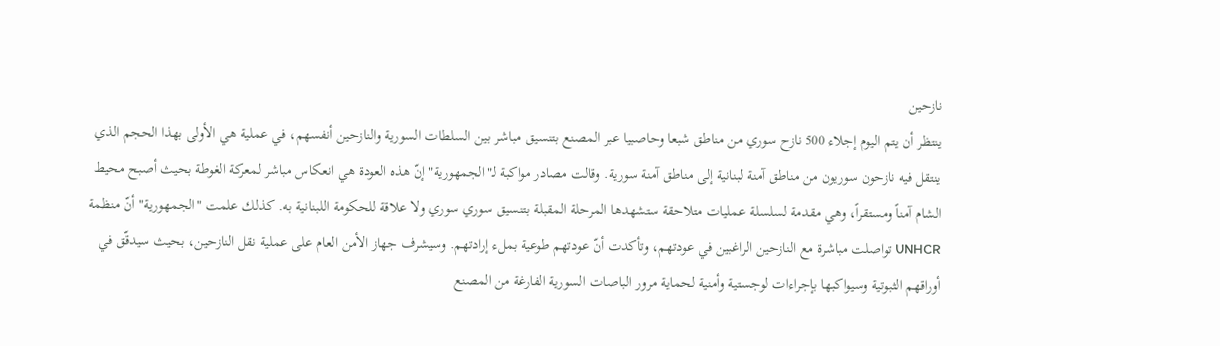نازحين
ينتظر أن يتم اليوم إجلاء 500 نازح سوري من مناطق شبعا وحاصبيا عبر المصنع بتنسيق مباشر بين السلطات السورية والنازحين أنفسهم، في عملية هي الأولى بهذا الحجم الذي ينتقل فيه نازحون سوريون من مناطق آمنة لبنانية إلى مناطق آمنة سورية. وقالت مصادر مواكبة لـ"الجمهورية" إنّ هذه العودة هي انعكاس مباشر لمعركة الغوطة بحيث أصبح محيط الشام آمناً ومستقراً، وهي مقدمة لسلسلة عمليات متلاحقة ستشهدها المرحلة المقبلة بتنسيق سوري سوري ولا علاقة للحكومة اللبنانية به. كذلك علمت "الجمهورية" أنّ منظمة UNHCR تواصلت مباشرة مع النازحين الراغبين في عودتهم، وتأكدت أنّ عودتهم طوعية بملء إرادتهم. وسيشرف جهاز الأمن العام على عملية نقل النازحين، بحيث سيدقّق في أوراقهم الثبوتية وسيواكبها بإجراءات لوجستية وأمنية لحماية مرور الباصات السورية الفارغة من المصنع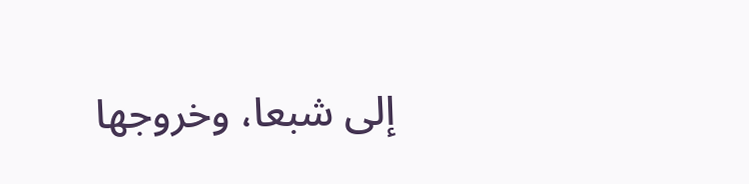إلى شبعا، وخروجها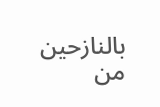بالنازحين من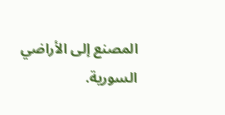المصنع إلى الأراضي السورية.